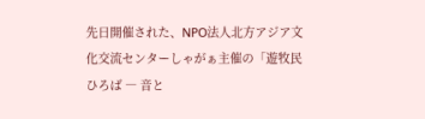先日開催された、NPO法人北方アジア文化交流センターしゃがぁ主催の「遊牧民ひろば ― 音と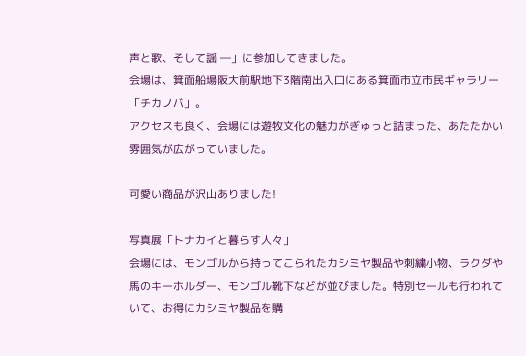声と歌、そして謡 ―」に参加してきました。
会場は、箕面船場阪大前駅地下3階南出入口にある箕面市立市民ギャラリー「チカノバ」。
アクセスも良く、会場には遊牧文化の魅力がぎゅっと詰まった、あたたかい雰囲気が広がっていました。

可愛い商品が沢山ありました!

写真展「トナカイと暮らす人々」
会場には、モンゴルから持ってこられたカシミヤ製品や刺繍小物、ラクダや馬のキーホルダー、モンゴル靴下などが並びました。特別セールも行われていて、お得にカシミヤ製品を購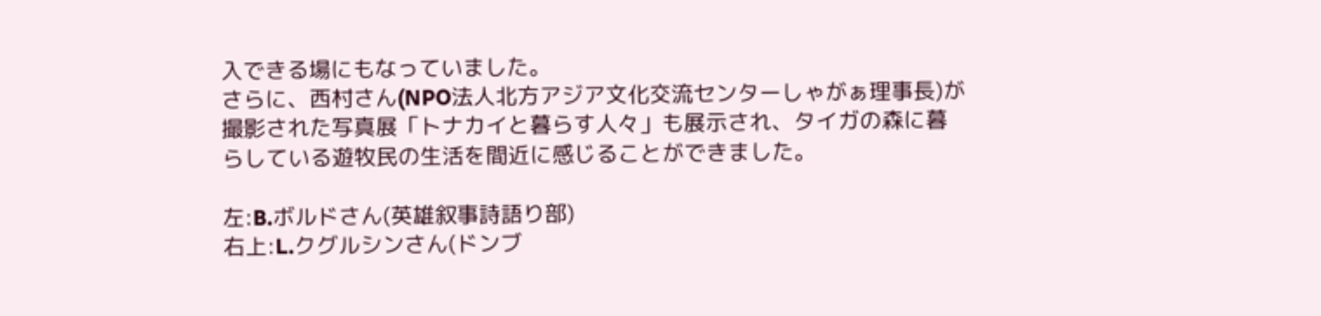入できる場にもなっていました。
さらに、西村さん(NPO法人北方アジア文化交流センターしゃがぁ理事長)が撮影された写真展「トナカイと暮らす人々」も展示され、タイガの森に暮らしている遊牧民の生活を間近に感じることができました。

左:B.ボルドさん(英雄叙事詩語り部)
右上:L.クグルシンさん(ドンブ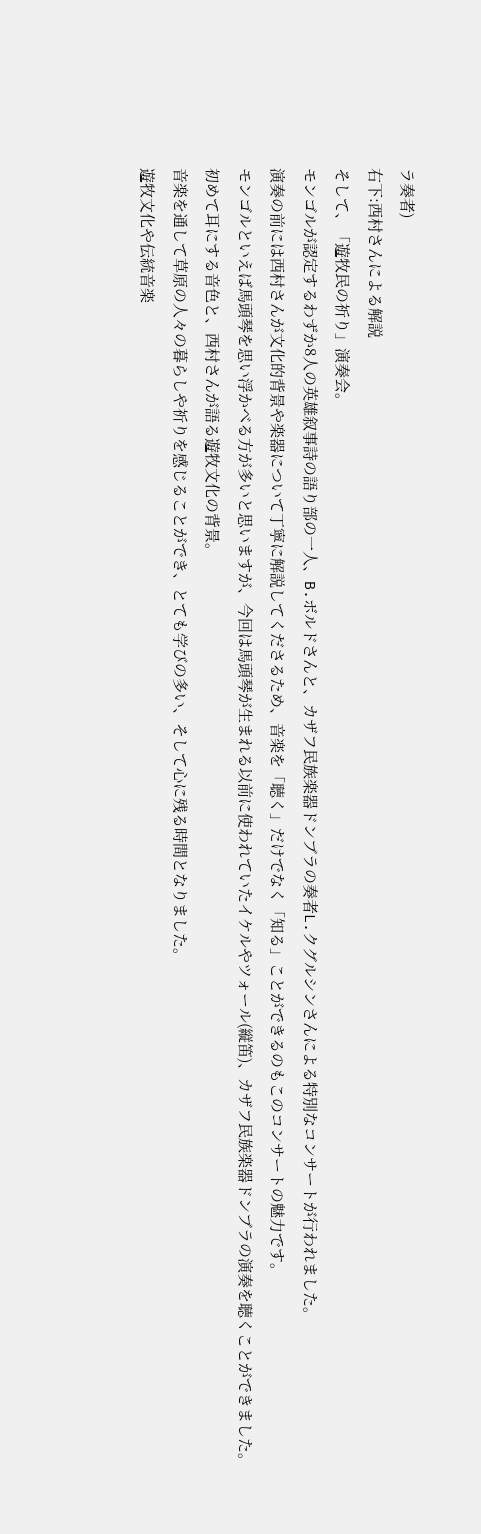ラ奏者)
右下:西村さんによる解説
そして、「遊牧民の祈り」演奏会。
モンゴルが認定するわずか8人の英雄叙事詩の語り部の一人、B.ボルドさんと、カザフ民族楽器ドンブラの奏者L.クグルシンさんによる特別なコンサートが行われました。
演奏の前には西村さんが文化的背景や楽器について丁寧に解説してくださるため、音楽を「聴く」だけでなく「知る」ことができるのもこのコンサートの魅力です。
モンゴルといえば馬頭琴を思い浮かべる方が多いと思いますが、今回は馬頭琴が生まれる以前に使われていたイケルやツォール(縦笛)、カザフ民族楽器ドンブラの演奏を聴くことができました。
初めて耳にする音色と、西村さんが語る遊牧文化の背景。
音楽を通して草原の人々の暮らしや祈りを感じることができ、とても学びの多い、そして心に残る時間となりました。
遊牧文化や伝統音楽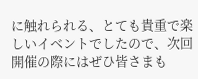に触れられる、とても貴重で楽しいイベントでしたので、次回開催の際にはぜひ皆さまも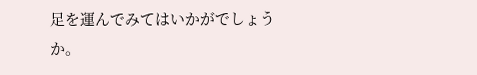足を運んでみてはいかがでしょうか。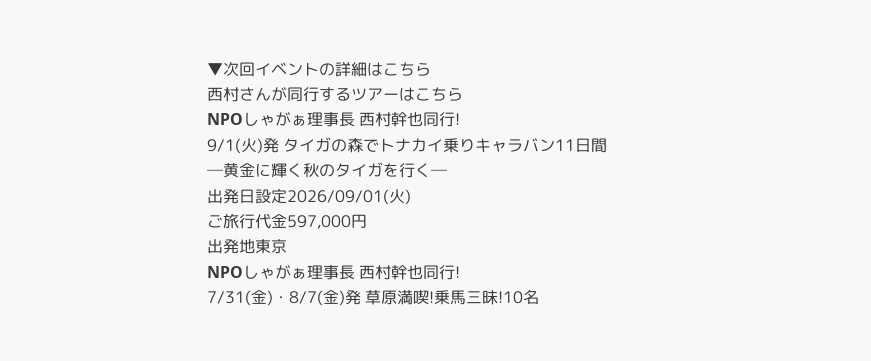▼次回イベントの詳細はこちら
西村さんが同行するツアーはこちら
NPOしゃがぁ理事長 西村幹也同行!
9/1(火)発 タイガの森でトナカイ乗りキャラバン11日間 ─黄金に輝く秋のタイガを行く─
出発日設定2026/09/01(火)
ご旅行代金597,000円
出発地東京
NPOしゃがぁ理事長 西村幹也同行!
7/31(金)・8/7(金)発 草原満喫!乗馬三昧!10名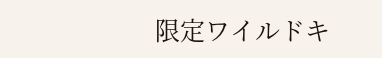限定ワイルドキ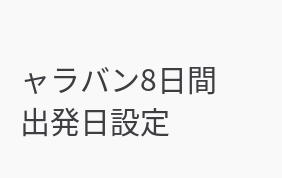ャラバン8日間
出発日設定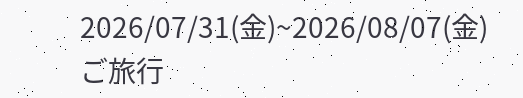2026/07/31(金)~2026/08/07(金)
ご旅行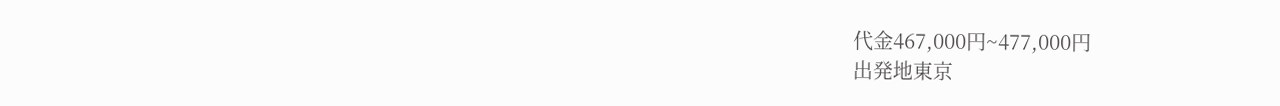代金467,000円~477,000円
出発地東京